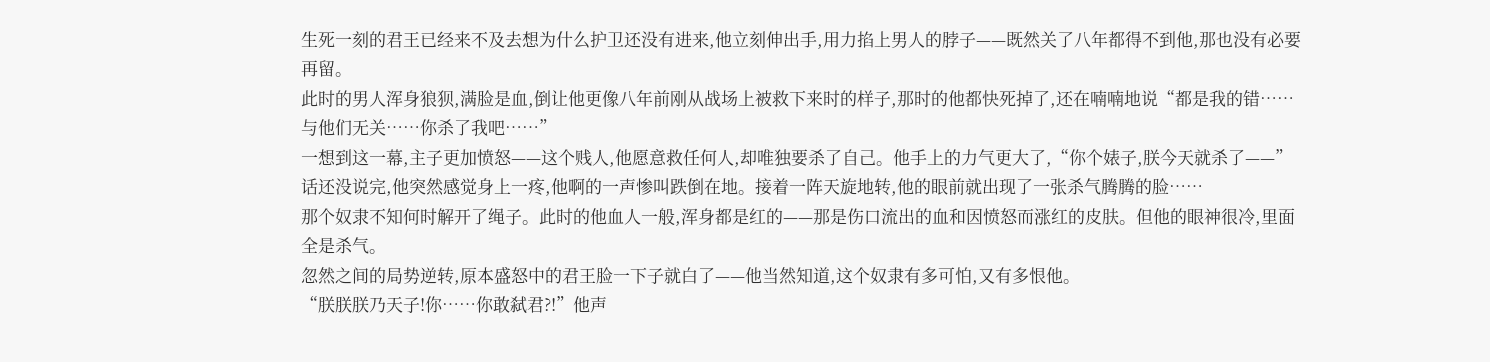生死一刻的君王已经来不及去想为什么护卫还没有进来,他立刻伸出手,用力掐上男人的脖子——既然关了八年都得不到他,那也没有必要再留。
此时的男人浑身狼狈,满脸是血,倒让他更像八年前刚从战场上被救下来时的样子,那时的他都快死掉了,还在喃喃地说“都是我的错……与他们无关……你杀了我吧……”
一想到这一幕,主子更加愤怒——这个贱人,他愿意救任何人,却唯独要杀了自己。他手上的力气更大了,“你个婊子,朕今天就杀了——”
话还没说完,他突然感觉身上一疼,他啊的一声惨叫跌倒在地。接着一阵天旋地转,他的眼前就出现了一张杀气腾腾的脸……
那个奴隶不知何时解开了绳子。此时的他血人一般,浑身都是红的——那是伤口流出的血和因愤怒而涨红的皮肤。但他的眼神很冷,里面全是杀气。
忽然之间的局势逆转,原本盛怒中的君王脸一下子就白了——他当然知道,这个奴隶有多可怕,又有多恨他。
“朕朕朕乃天子!你……你敢弑君?!”他声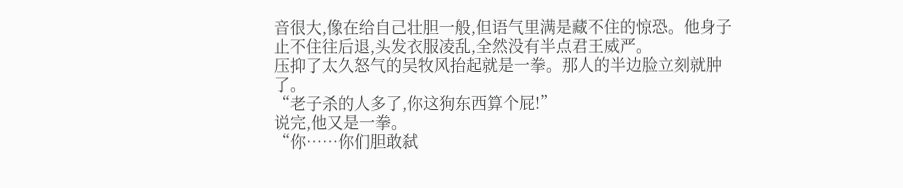音很大,像在给自己壮胆一般,但语气里满是藏不住的惊恐。他身子止不住往后退,头发衣服凌乱,全然没有半点君王威严。
压抑了太久怒气的吴牧风抬起就是一拳。那人的半边脸立刻就肿了。
“老子杀的人多了,你这狗东西算个屁!”
说完,他又是一拳。
“你……你们胆敢弑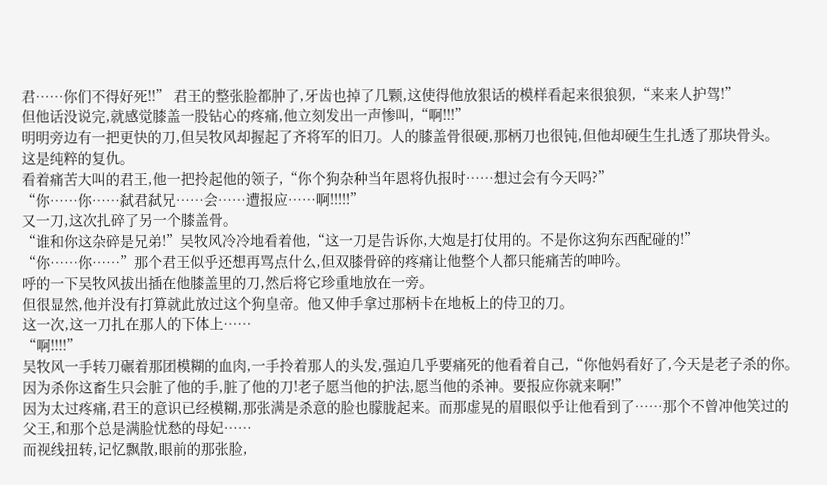君……你们不得好死!!” 君王的整张脸都肿了,牙齿也掉了几颗,这使得他放狠话的模样看起来很狼狈,“来来人护驾!”
但他话没说完,就感觉膝盖一股钻心的疼痛,他立刻发出一声惨叫,“啊!!!”
明明旁边有一把更快的刀,但吴牧风却握起了齐将军的旧刀。人的膝盖骨很硬,那柄刀也很钝,但他却硬生生扎透了那块骨头。
这是纯粹的复仇。
看着痛苦大叫的君王,他一把拎起他的领子,“你个狗杂种当年恩将仇报时……想过会有今天吗?”
“你……你……弑君弑兄……会……遭报应……啊!!!!!”
又一刀,这次扎碎了另一个膝盖骨。
“谁和你这杂碎是兄弟!”吴牧风冷冷地看着他,“这一刀是告诉你,大炮是打仗用的。不是你这狗东西配碰的!”
“你……你……”那个君王似乎还想再骂点什么,但双膝骨碎的疼痛让他整个人都只能痛苦的呻吟。
呼的一下吴牧风拔出插在他膝盖里的刀,然后将它珍重地放在一旁。
但很显然,他并没有打算就此放过这个狗皇帝。他又伸手拿过那柄卡在地板上的侍卫的刀。
这一次,这一刀扎在那人的下体上……
“啊!!!!”
吴牧风一手转刀碾着那团模糊的血肉,一手拎着那人的头发,强迫几乎要痛死的他看着自己,“你他妈看好了,今天是老子杀的你。因为杀你这畜生只会脏了他的手,脏了他的刀!老子愿当他的护法,愿当他的杀神。要报应你就来啊!”
因为太过疼痛,君王的意识已经模糊,那张满是杀意的脸也朦胧起来。而那虚晃的眉眼似乎让他看到了……那个不曾冲他笑过的父王,和那个总是满脸忧愁的母妃……
而视线扭转,记忆飘散,眼前的那张脸,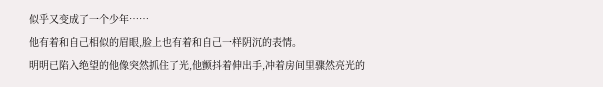似乎又变成了一个少年……
他有着和自己相似的眉眼,脸上也有着和自己一样阴沉的表情。
明明已陷入绝望的他像突然抓住了光,他颤抖着伸出手,冲着房间里骤然亮光的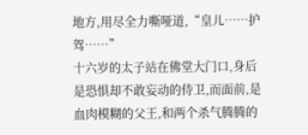地方,用尽全力嘶哑道,“皇儿……护驾……”
十六岁的太子站在佛堂大门口,身后是恐惧却不敢妄动的侍卫,而面前,是血肉模糊的父王,和两个杀气腾腾的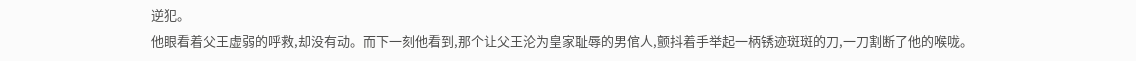逆犯。
他眼看着父王虚弱的呼救,却没有动。而下一刻他看到,那个让父王沦为皇家耻辱的男倌人,颤抖着手举起一柄锈迹斑斑的刀,一刀割断了他的喉咙。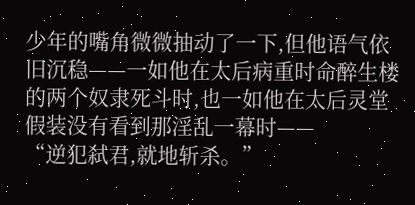少年的嘴角微微抽动了一下,但他语气依旧沉稳——一如他在太后病重时命醉生楼的两个奴隶死斗时,也一如他在太后灵堂假装没有看到那淫乱一幕时——
“逆犯弑君,就地斩杀。”